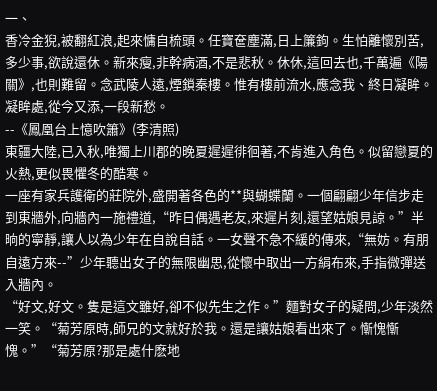一、
香冷金猊,被翻紅浪,起來慵自梳頭。任寶奩塵滿,日上簾鉤。生怕離懷別苦,多少事,欲說還休。新來瘦,非幹病酒,不是悲秋。休休,這回去也,千萬遍《陽關》,也則難留。念武陵人遠,煙鎖秦樓。惟有樓前流水,應念我、終日凝眸。凝眸處,從今又添,一段新愁。
--《鳳凰台上憶吹簫》(李清照)
東疆大陸,已入秋,唯獨上川郡的晚夏遲遲徘徊著,不肯進入角色。似留戀夏的火熱,更似畏懼冬的酷寒。
一座有家兵護衛的莊院外,盛開著各色的**與蝴蝶蘭。一個翩翩少年信步走到東牆外,向牆內一施禮道,“昨日偶遇老友,來遲片刻,還望姑娘見諒。”半晌的寧靜,讓人以為少年在自說自話。一女聲不急不緩的傳來,“無妨。有朋自遠方來--”少年聽出女子的無限幽思,從懷中取出一方絹布來,手指微彈送入牆內。
“好文,好文。隻是這文雖好,卻不似先生之作。”麵對女子的疑問,少年淡然一笑。“菊芳原時,師兄的文就好於我。還是讓姑娘看出來了。慚愧慚愧。”“菊芳原?那是處什麽地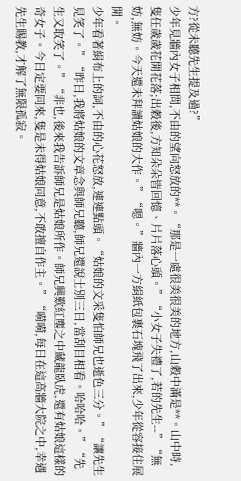方?從未聽先生提及過?”
少年見牆內女子相問,不由的望向怒放的**。“那是一處很美很美的地方,山穀中滿是**。山中時,隻任歲歲花開花落;出穀後,方知朵朵皆回憶、片片落心頭。”“小女子失禮了,若的先生--”“無妨,無妨。今天還未拜讀姑娘的大作。”“嗯。”牆內一方絹紙包裹石塊飛了出來,少年從容接住展開。
少年看著絹布上的詞,不由的心花怒放,連連點頭。“姑娘的文采隻怕師兄也逝色三分。”“讓先生見笑了。”“昨日,我將姑娘的文章念與師兄聽,師兄還說士別三日,當刮目相看。哈哈哈。”“先生又取笑了。”“非也,後來我告訴師兄是姑娘所作。師兄興歎紅塵之中藏龍臥虎,還有姑娘這樣的奇女子。今日定要同來,隻是未得姑娘同意,不敢擅自作主。”“嗬嗬,每日在這高牆大院之中,幸遇先生賜教,才解了無限孤寂。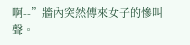啊--”牆內突然傳來女子的慘叫聲。